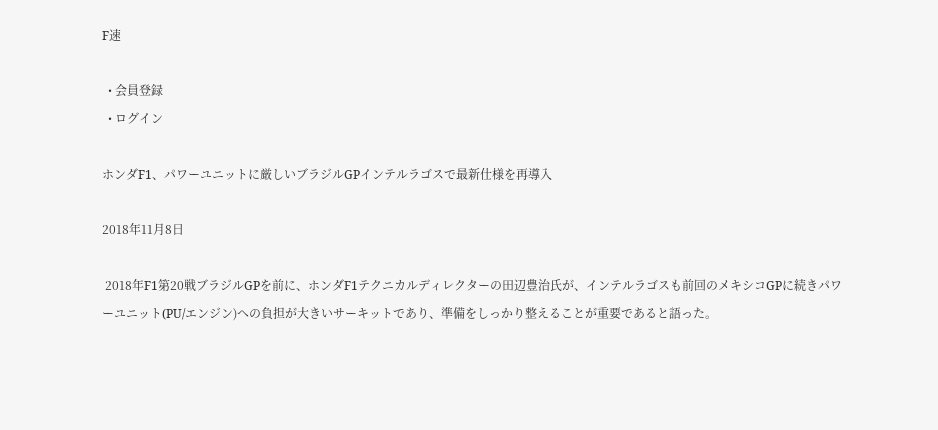F速

  • 会員登録
  • ログイン

ホンダF1、パワーユニットに厳しいブラジルGPインテルラゴスで最新仕様を再導入

2018年11月8日

 2018年F1第20戦ブラジルGPを前に、ホンダF1テクニカルディレクターの田辺豊治氏が、インテルラゴスも前回のメキシコGPに続きパワーユニット(PU/エンジン)への負担が大きいサーキットであり、準備をしっかり整えることが重要であると語った。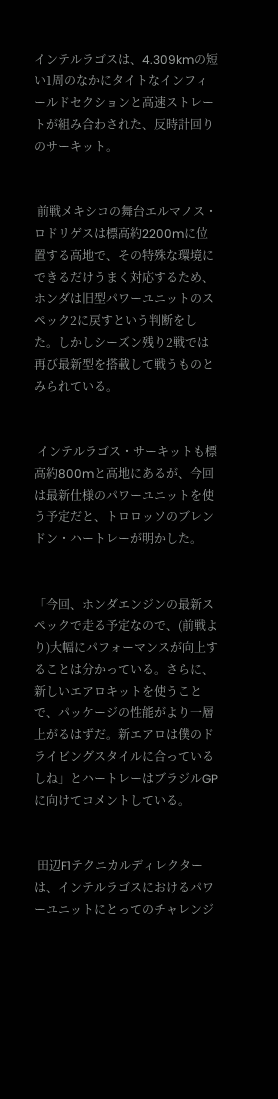インテルラゴスは、4.309kmの短い1周のなかにタイトなインフィールドセクションと高速ストレートが組み合わされた、反時計回りのサーキット。


 前戦メキシコの舞台エルマノス・ロドリゲスは標高約2200mに位置する高地で、その特殊な環境にできるだけうまく対応するため、ホンダは旧型パワーユニットのスペック2に戻すという判断をした。しかしシーズン残り2戦では再び最新型を搭載して戦うものとみられている。


 インテルラゴス・サーキットも標高約800mと高地にあるが、今回は最新仕様のパワーユニットを使う予定だと、トロロッソのブレンドン・ハートレーが明かした。


「今回、ホンダエンジンの最新スペックで走る予定なので、(前戦より)大幅にパフォーマンスが向上することは分かっている。さらに、新しいエアロキットを使うことで、パッケージの性能がより一層上がるはずだ。新エアロは僕のドライビングスタイルに合っているしね」とハートレーはブラジルGPに向けてコメントしている。


 田辺F1テクニカルディレクターは、インテルラゴスにおけるパワーユニットにとってのチャレンジ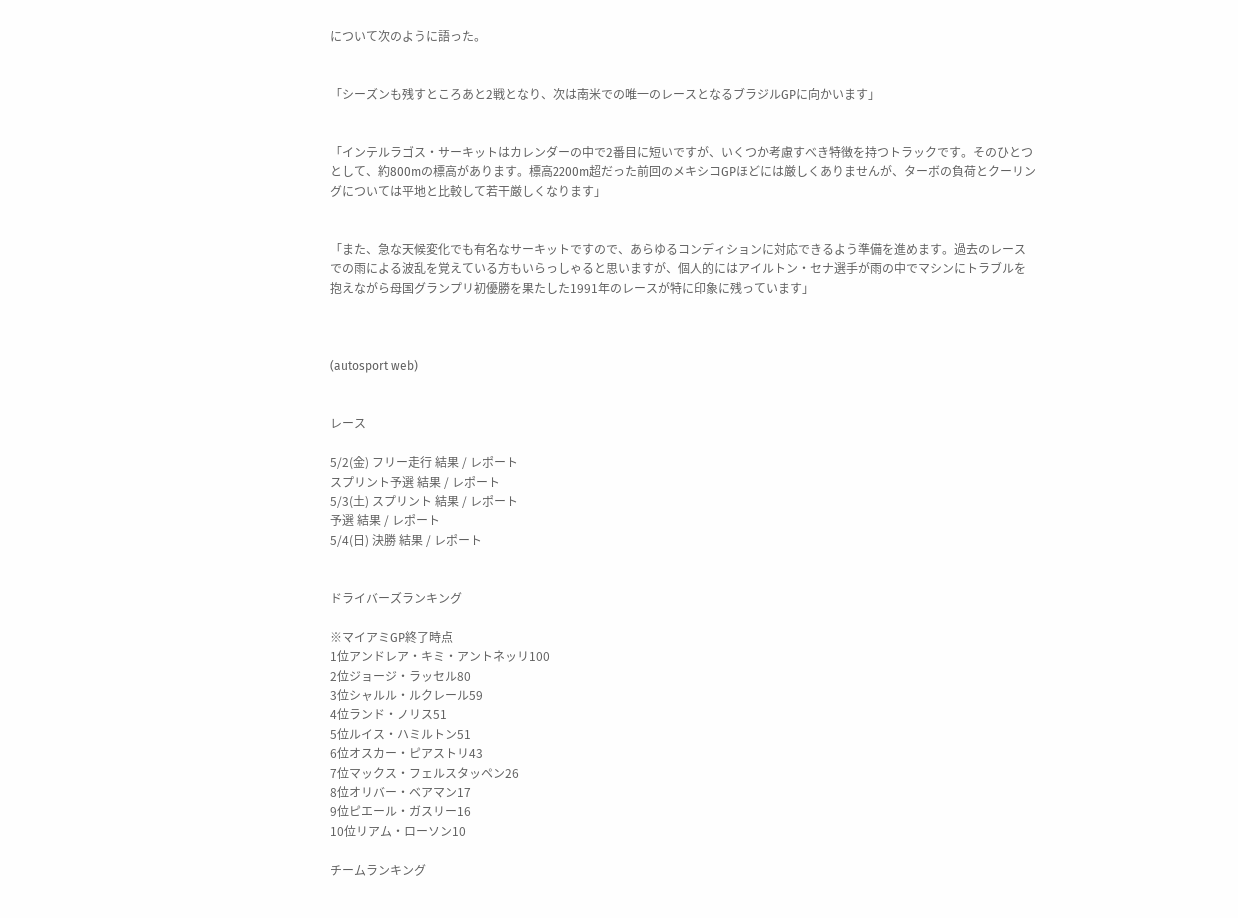について次のように語った。


「シーズンも残すところあと2戦となり、次は南米での唯一のレースとなるブラジルGPに向かいます」


「インテルラゴス・サーキットはカレンダーの中で2番目に短いですが、いくつか考慮すべき特徴を持つトラックです。そのひとつとして、約800mの標高があります。標高2200m超だった前回のメキシコGPほどには厳しくありませんが、ターボの負荷とクーリングについては平地と比較して若干厳しくなります」


「また、急な天候変化でも有名なサーキットですので、あらゆるコンディションに対応できるよう準備を進めます。過去のレースでの雨による波乱を覚えている方もいらっしゃると思いますが、個人的にはアイルトン・セナ選手が雨の中でマシンにトラブルを抱えながら母国グランプリ初優勝を果たした1991年のレースが特に印象に残っています」



(autosport web)


レース

5/2(金) フリー走行 結果 / レポート
スプリント予選 結果 / レポート
5/3(土) スプリント 結果 / レポート
予選 結果 / レポート
5/4(日) 決勝 結果 / レポート


ドライバーズランキング

※マイアミGP終了時点
1位アンドレア・キミ・アントネッリ100
2位ジョージ・ラッセル80
3位シャルル・ルクレール59
4位ランド・ノリス51
5位ルイス・ハミルトン51
6位オスカー・ピアストリ43
7位マックス・フェルスタッペン26
8位オリバー・ベアマン17
9位ピエール・ガスリー16
10位リアム・ローソン10

チームランキング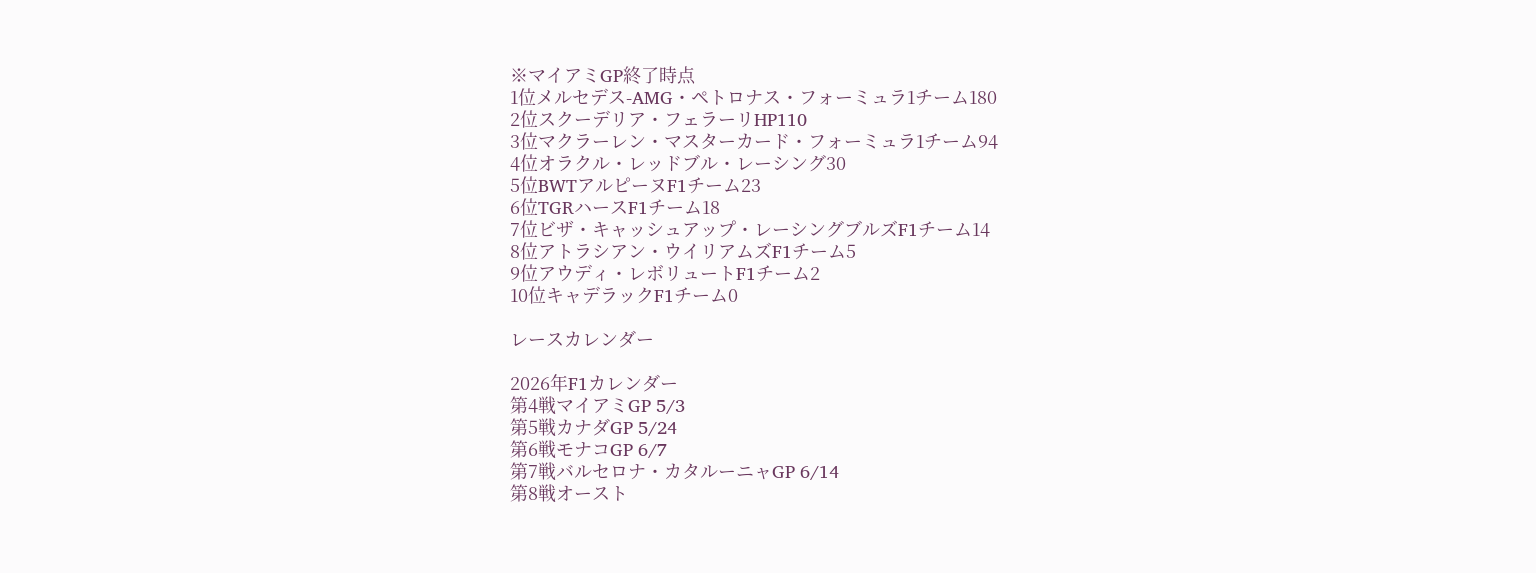※マイアミGP終了時点
1位メルセデス-AMG・ペトロナス・フォーミュラ1チーム180
2位スクーデリア・フェラーリHP110
3位マクラーレン・マスターカード・フォーミュラ1チーム94
4位オラクル・レッドブル・レーシング30
5位BWTアルピーヌF1チーム23
6位TGRハースF1チーム18
7位ビザ・キャッシュアップ・レーシングブルズF1チーム14
8位アトラシアン・ウイリアムズF1チーム5
9位アウディ・レボリュートF1チーム2
10位キャデラックF1チーム0

レースカレンダー

2026年F1カレンダー
第4戦マイアミGP 5/3
第5戦カナダGP 5/24
第6戦モナコGP 6/7
第7戦バルセロナ・カタルーニャGP 6/14
第8戦オースト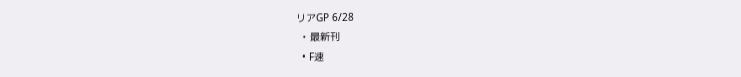リアGP 6/28
  • 最新刊
  • F速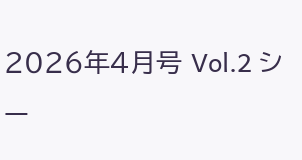2026年4月号 Vol.2 シー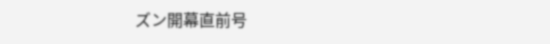ズン開幕直前号